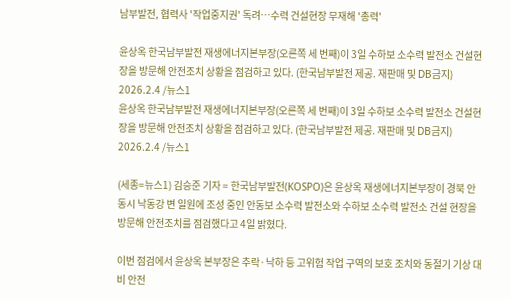남부발전, 협력사 '작업중지권' 독려…수력 건설현장 무재해 '총력'

윤상옥 한국남부발전 재생에너지본부장(오른쪽 세 번째)이 3일 수하보 소수력 발전소 건설현장을 방문해 안전조치 상황을 점검하고 있다. (한국남부발전 제공. 재판매 및 DB금지) 2026.2.4 /뉴스1
윤상옥 한국남부발전 재생에너지본부장(오른쪽 세 번째)이 3일 수하보 소수력 발전소 건설현장을 방문해 안전조치 상황을 점검하고 있다. (한국남부발전 제공. 재판매 및 DB금지) 2026.2.4 /뉴스1

(세종=뉴스1) 김승준 기자 = 한국남부발전(KOSPO)은 윤상옥 재생에너지본부장이 경북 안동시 낙동강 변 일원에 조성 중인 안동보 소수력 발전소와 수하보 소수력 발전소 건설 현장을 방문해 안전조치를 점검했다고 4일 밝혔다.

이번 점검에서 윤상옥 본부장은 추락·낙하 등 고위험 작업 구역의 보호 조치와 동절기 기상 대비 안전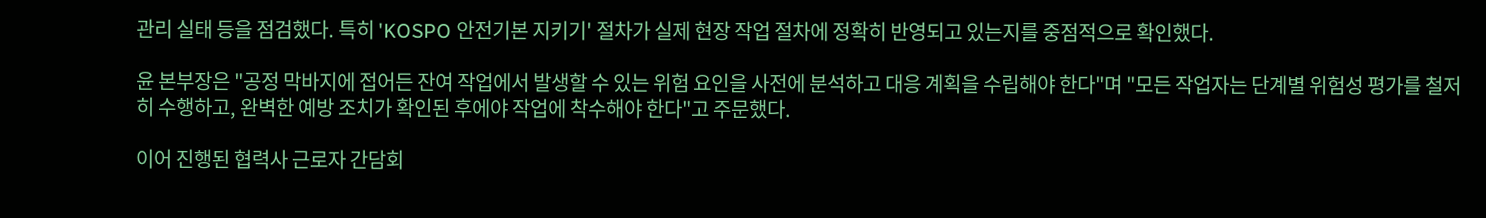관리 실태 등을 점검했다. 특히 'KOSPO 안전기본 지키기' 절차가 실제 현장 작업 절차에 정확히 반영되고 있는지를 중점적으로 확인했다.

윤 본부장은 "공정 막바지에 접어든 잔여 작업에서 발생할 수 있는 위험 요인을 사전에 분석하고 대응 계획을 수립해야 한다"며 "모든 작업자는 단계별 위험성 평가를 철저히 수행하고, 완벽한 예방 조치가 확인된 후에야 작업에 착수해야 한다"고 주문했다.

이어 진행된 협력사 근로자 간담회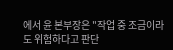에서 윤 본부장은 "작업 중 조금이라도 위험하다고 판단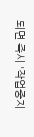되면 즉시 '작업중지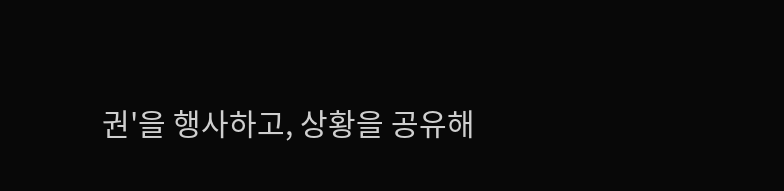권'을 행사하고, 상황을 공유해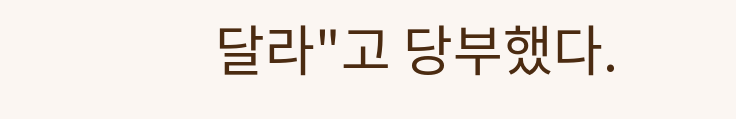달라"고 당부했다.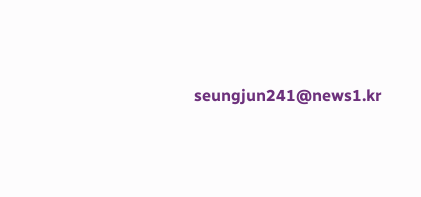seungjun241@news1.kr